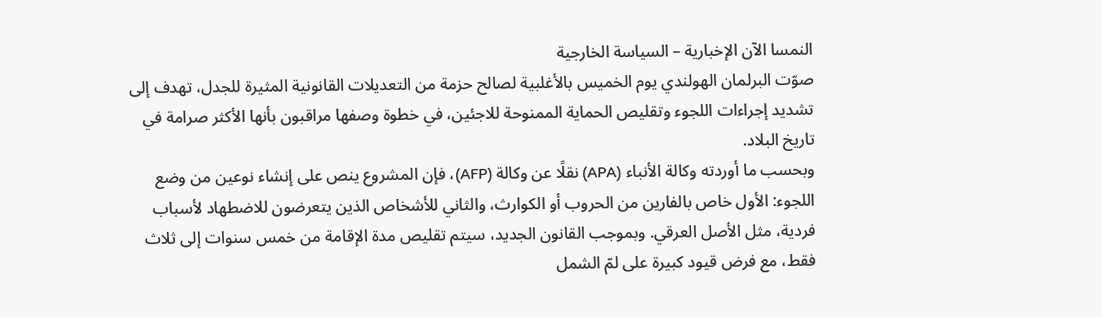النمسا الآن الإخبارية – السياسة الخارجية
صوّت البرلمان الهولندي يوم الخميس بالأغلبية لصالح حزمة من التعديلات القانونية المثيرة للجدل، تهدف إلى تشديد إجراءات اللجوء وتقليص الحماية الممنوحة للاجئين، في خطوة وصفها مراقبون بأنها الأكثر صرامة في تاريخ البلاد.
وبحسب ما أوردته وكالة الأنباء (APA) نقلًا عن وكالة (AFP)، فإن المشروع ينص على إنشاء نوعين من وضع اللجوء: الأول خاص بالفارين من الحروب أو الكوارث، والثاني للأشخاص الذين يتعرضون للاضطهاد لأسباب فردية، مثل الأصل العرقي. وبموجب القانون الجديد، سيتم تقليص مدة الإقامة من خمس سنوات إلى ثلاث فقط، مع فرض قيود كبيرة على لمّ الشمل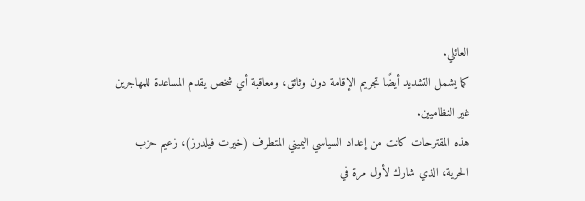العائلي.
كما يشمل التشديد أيضًا تجريم الإقامة دون وثائق، ومعاقبة أي شخص يقدم المساعدة للمهاجرين غير النظاميين.
هذه المقترحات كانت من إعداد السياسي اليميني المتطرف (خيرت فيلدرز)، زعيم حزب الحرية، الذي شارك لأول مرة في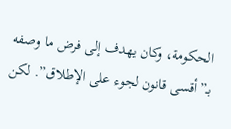الحكومة، وكان يهدف إلى فرض ما وصفه بـ”أقسى قانون لجوء على الإطلاق”. لكن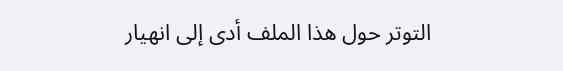التوتر حول هذا الملف أدى إلى انهيار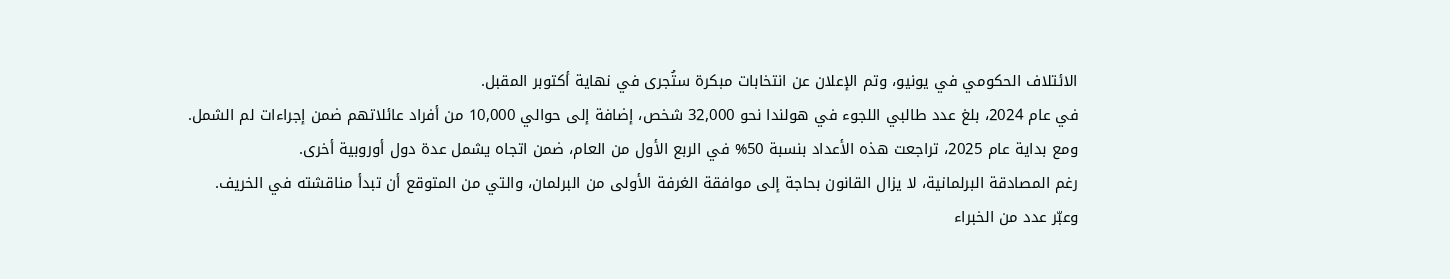الائتلاف الحكومي في يونيو، وتم الإعلان عن انتخابات مبكرة ستُجرى في نهاية أكتوبر المقبل.
في عام 2024، بلغ عدد طالبي اللجوء في هولندا نحو 32,000 شخص، إضافة إلى حوالي 10,000 من أفراد عائلاتهم ضمن إجراءات لم الشمل. ومع بداية عام 2025، تراجعت هذه الأعداد بنسبة 50% في الربع الأول من العام، ضمن اتجاه يشمل عدة دول أوروبية أخرى.
رغم المصادقة البرلمانية، لا يزال القانون بحاجة إلى موافقة الغرفة الأولى من البرلمان، والتي من المتوقع أن تبدأ مناقشته في الخريف. وعبّر عدد من الخبراء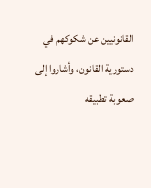القانونيين عن شكوكهم في دستورية القانون، وأشاروا إلى صعوبة تطبيقه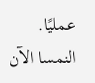عمليًا.
النمسا الآن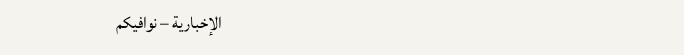الإخبارية – نوافيكم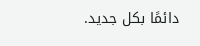دائمًا بكل جديد.